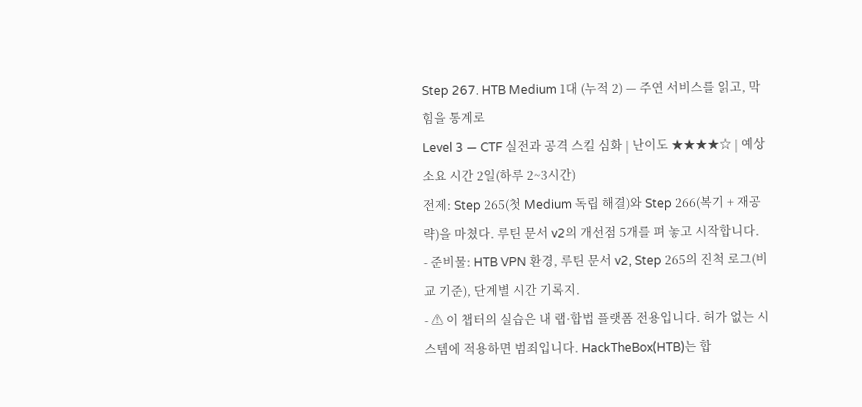Step 267. HTB Medium 1대 (누적 2) — 주연 서비스를 읽고, 막힘을 통계로
Level 3 — CTF 실전과 공격 스킬 심화 | 난이도 ★★★★☆ | 예상 소요 시간 2일(하루 2~3시간)
전제: Step 265(첫 Medium 독립 해결)와 Step 266(복기 + 재공략)을 마쳤다. 루틴 문서 v2의 개선점 5개를 펴 놓고 시작합니다.
- 준비물: HTB VPN 환경, 루틴 문서 v2, Step 265의 진척 로그(비교 기준), 단계별 시간 기록지.
- ⚠ 이 챕터의 실습은 내 랩·합법 플랫폼 전용입니다. 허가 없는 시스템에 적용하면 범죄입니다. HackTheBox(HTB)는 합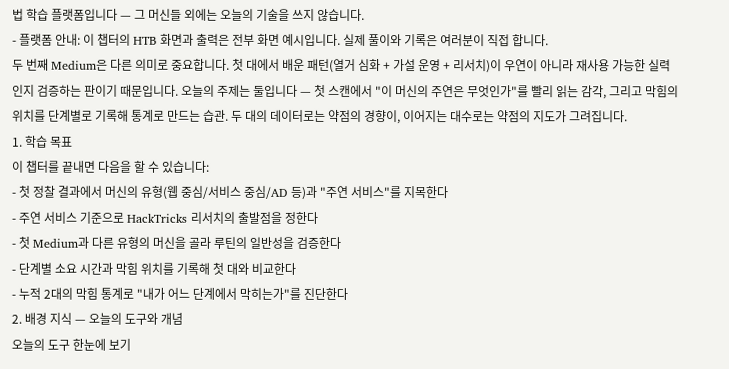법 학습 플랫폼입니다 — 그 머신들 외에는 오늘의 기술을 쓰지 않습니다.
- 플랫폼 안내: 이 챕터의 HTB 화면과 출력은 전부 화면 예시입니다. 실제 풀이와 기록은 여러분이 직접 합니다.
두 번째 Medium은 다른 의미로 중요합니다. 첫 대에서 배운 패턴(열거 심화 + 가설 운영 + 리서치)이 우연이 아니라 재사용 가능한 실력인지 검증하는 판이기 때문입니다. 오늘의 주제는 둘입니다 — 첫 스캔에서 "이 머신의 주연은 무엇인가"를 빨리 읽는 감각, 그리고 막힘의 위치를 단계별로 기록해 통계로 만드는 습관. 두 대의 데이터로는 약점의 경향이, 이어지는 대수로는 약점의 지도가 그려집니다.
1. 학습 목표
이 챕터를 끝내면 다음을 할 수 있습니다:
- 첫 정찰 결과에서 머신의 유형(웹 중심/서비스 중심/AD 등)과 "주연 서비스"를 지목한다
- 주연 서비스 기준으로 HackTricks 리서치의 출발점을 정한다
- 첫 Medium과 다른 유형의 머신을 골라 루틴의 일반성을 검증한다
- 단계별 소요 시간과 막힘 위치를 기록해 첫 대와 비교한다
- 누적 2대의 막힘 통계로 "내가 어느 단계에서 막히는가"를 진단한다
2. 배경 지식 — 오늘의 도구와 개념
오늘의 도구 한눈에 보기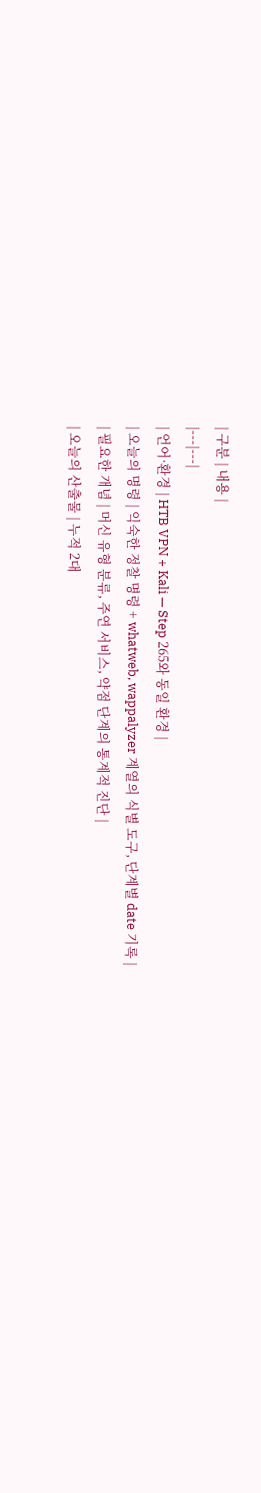| 구분 | 내용 |
|---|---|
| 언어·환경 | HTB VPN + Kali — Step 265와 동일 환경 |
| 오늘의 명령 | 익숙한 정찰 명령 + whatweb, wappalyzer 계열의 식별 도구, 단계별 date 기록 |
| 필요한 개념 | 머신 유형 분류, 주연 서비스, 약점 단계의 통계적 진단 |
| 오늘의 산출물 | 누적 2대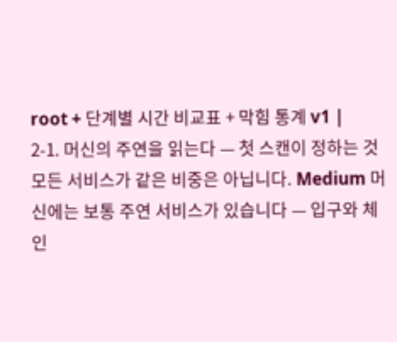root + 단계별 시간 비교표 + 막힘 통계 v1 |
2-1. 머신의 주연을 읽는다 — 첫 스캔이 정하는 것
모든 서비스가 같은 비중은 아닙니다. Medium 머신에는 보통 주연 서비스가 있습니다 — 입구와 체인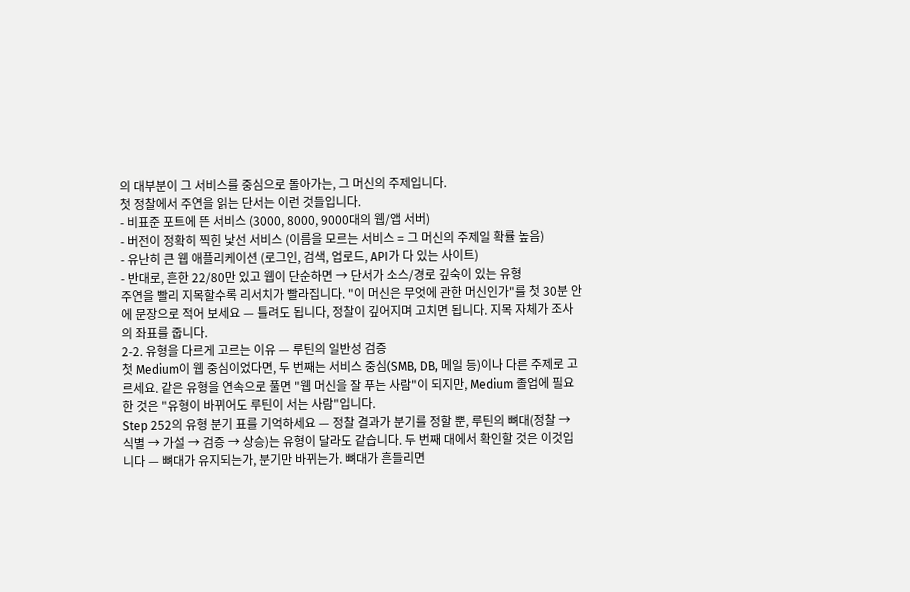의 대부분이 그 서비스를 중심으로 돌아가는, 그 머신의 주제입니다.
첫 정찰에서 주연을 읽는 단서는 이런 것들입니다.
- 비표준 포트에 뜬 서비스 (3000, 8000, 9000대의 웹/앱 서버)
- 버전이 정확히 찍힌 낯선 서비스 (이름을 모르는 서비스 = 그 머신의 주제일 확률 높음)
- 유난히 큰 웹 애플리케이션 (로그인, 검색, 업로드, API가 다 있는 사이트)
- 반대로, 흔한 22/80만 있고 웹이 단순하면 → 단서가 소스/경로 깊숙이 있는 유형
주연을 빨리 지목할수록 리서치가 빨라집니다. "이 머신은 무엇에 관한 머신인가"를 첫 30분 안에 문장으로 적어 보세요 — 틀려도 됩니다, 정찰이 깊어지며 고치면 됩니다. 지목 자체가 조사의 좌표를 줍니다.
2-2. 유형을 다르게 고르는 이유 — 루틴의 일반성 검증
첫 Medium이 웹 중심이었다면, 두 번째는 서비스 중심(SMB, DB, 메일 등)이나 다른 주제로 고르세요. 같은 유형을 연속으로 풀면 "웹 머신을 잘 푸는 사람"이 되지만, Medium 졸업에 필요한 것은 "유형이 바뀌어도 루틴이 서는 사람"입니다.
Step 252의 유형 분기 표를 기억하세요 — 정찰 결과가 분기를 정할 뿐, 루틴의 뼈대(정찰 → 식별 → 가설 → 검증 → 상승)는 유형이 달라도 같습니다. 두 번째 대에서 확인할 것은 이것입니다 — 뼈대가 유지되는가, 분기만 바뀌는가. 뼈대가 흔들리면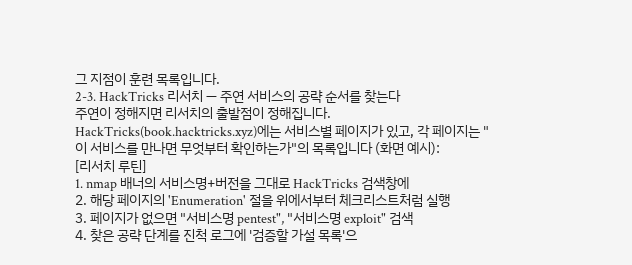그 지점이 훈련 목록입니다.
2-3. HackTricks 리서치 — 주연 서비스의 공략 순서를 찾는다
주연이 정해지면 리서치의 출발점이 정해집니다. HackTricks(book.hacktricks.xyz)에는 서비스별 페이지가 있고, 각 페이지는 "이 서비스를 만나면 무엇부터 확인하는가"의 목록입니다 (화면 예시):
[리서치 루틴]
1. nmap 배너의 서비스명+버전을 그대로 HackTricks 검색창에
2. 해당 페이지의 'Enumeration' 절을 위에서부터 체크리스트처럼 실행
3. 페이지가 없으면 "서비스명 pentest", "서비스명 exploit" 검색
4. 찾은 공략 단계를 진척 로그에 '검증할 가설 목록'으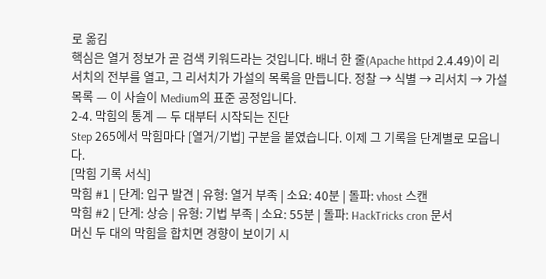로 옮김
핵심은 열거 정보가 곧 검색 키워드라는 것입니다. 배너 한 줄(Apache httpd 2.4.49)이 리서치의 전부를 열고, 그 리서치가 가설의 목록을 만듭니다. 정찰 → 식별 → 리서치 → 가설 목록 — 이 사슬이 Medium의 표준 공정입니다.
2-4. 막힘의 통계 — 두 대부터 시작되는 진단
Step 265에서 막힘마다 [열거/기법] 구분을 붙였습니다. 이제 그 기록을 단계별로 모읍니다.
[막힘 기록 서식]
막힘 #1 | 단계: 입구 발견 | 유형: 열거 부족 | 소요: 40분 | 돌파: vhost 스캔
막힘 #2 | 단계: 상승 | 유형: 기법 부족 | 소요: 55분 | 돌파: HackTricks cron 문서
머신 두 대의 막힘을 합치면 경향이 보이기 시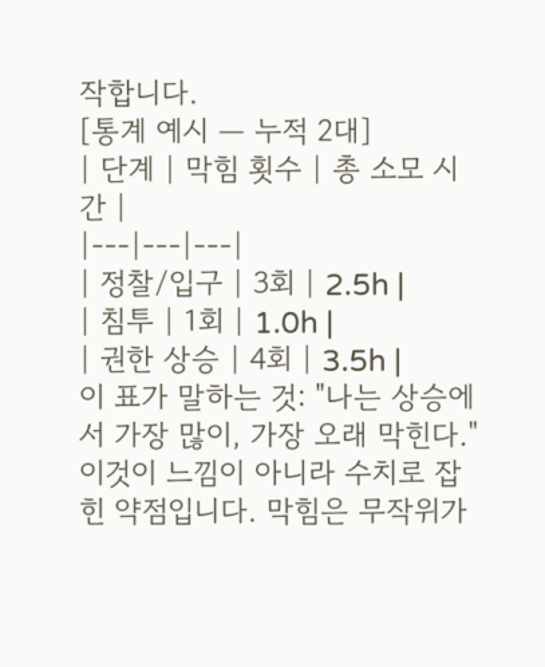작합니다.
[통계 예시 — 누적 2대]
| 단계 | 막힘 횟수 | 총 소모 시간 |
|---|---|---|
| 정찰/입구 | 3회 | 2.5h |
| 침투 | 1회 | 1.0h |
| 권한 상승 | 4회 | 3.5h |
이 표가 말하는 것: "나는 상승에서 가장 많이, 가장 오래 막힌다." 이것이 느낌이 아니라 수치로 잡힌 약점입니다. 막힘은 무작위가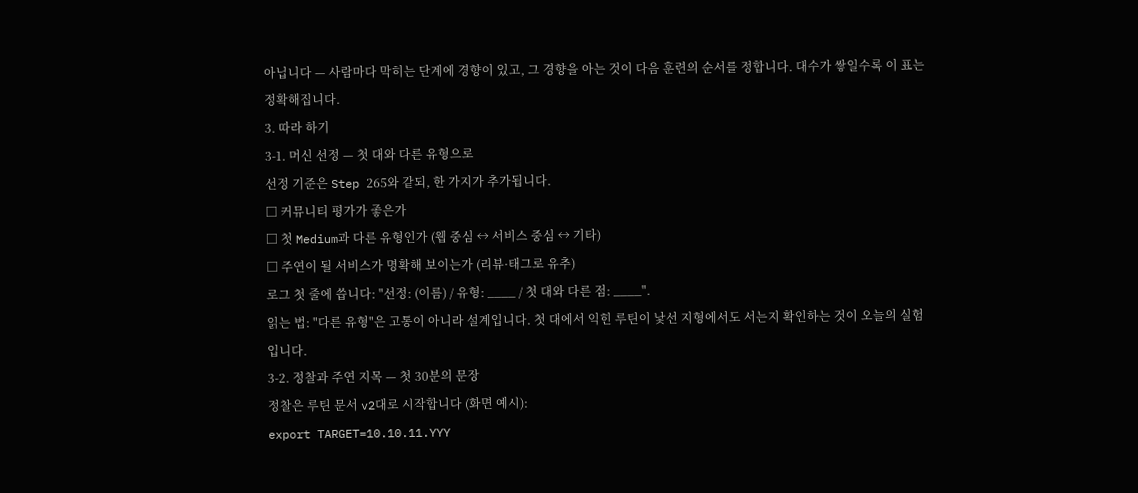아닙니다 — 사람마다 막히는 단계에 경향이 있고, 그 경향을 아는 것이 다음 훈련의 순서를 정합니다. 대수가 쌓일수록 이 표는 정확해집니다.
3. 따라 하기
3-1. 머신 선정 — 첫 대와 다른 유형으로
선정 기준은 Step 265와 같되, 한 가지가 추가됩니다.
□ 커뮤니티 평가가 좋은가
□ 첫 Medium과 다른 유형인가 (웹 중심 ↔ 서비스 중심 ↔ 기타)
□ 주연이 될 서비스가 명확해 보이는가 (리뷰·태그로 유추)
로그 첫 줄에 씁니다: "선정: (이름) / 유형: ____ / 첫 대와 다른 점: ____".
읽는 법: "다른 유형"은 고통이 아니라 설계입니다. 첫 대에서 익힌 루틴이 낯선 지형에서도 서는지 확인하는 것이 오늘의 실험입니다.
3-2. 정찰과 주연 지목 — 첫 30분의 문장
정찰은 루틴 문서 v2대로 시작합니다 (화면 예시):
export TARGET=10.10.11.YYY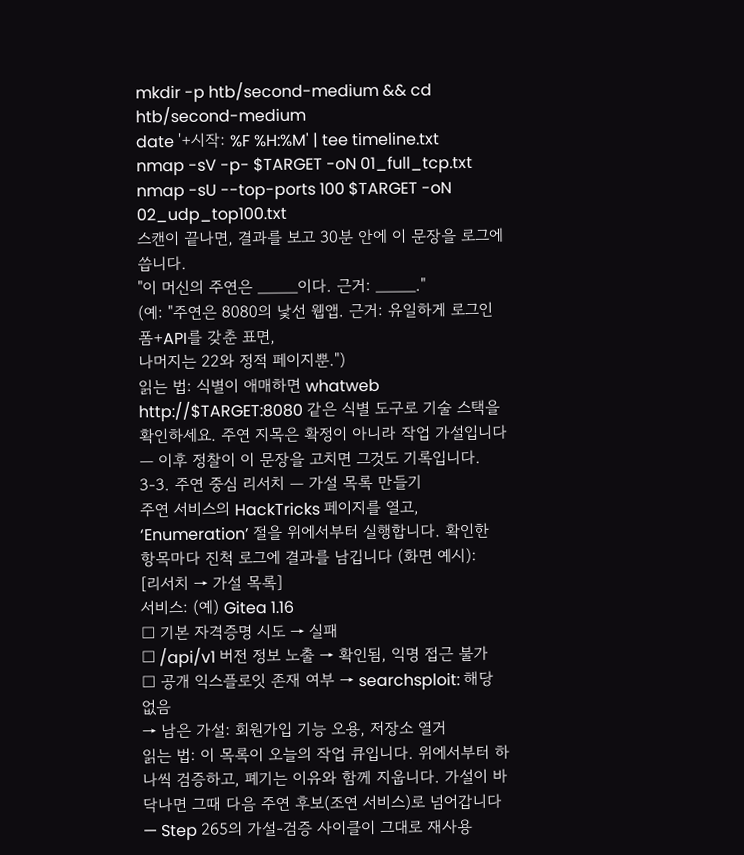mkdir -p htb/second-medium && cd htb/second-medium
date '+시작: %F %H:%M' | tee timeline.txt
nmap -sV -p- $TARGET -oN 01_full_tcp.txt
nmap -sU --top-ports 100 $TARGET -oN 02_udp_top100.txt
스캔이 끝나면, 결과를 보고 30분 안에 이 문장을 로그에 씁니다.
"이 머신의 주연은 ____이다. 근거: ____."
(예: "주연은 8080의 낯선 웹앱. 근거: 유일하게 로그인 폼+API를 갖춘 표면,
나머지는 22와 정적 페이지뿐.")
읽는 법: 식별이 애매하면 whatweb http://$TARGET:8080 같은 식별 도구로 기술 스택을 확인하세요. 주연 지목은 확정이 아니라 작업 가설입니다 — 이후 정찰이 이 문장을 고치면 그것도 기록입니다.
3-3. 주연 중심 리서치 — 가설 목록 만들기
주연 서비스의 HackTricks 페이지를 열고, ‘Enumeration’ 절을 위에서부터 실행합니다. 확인한 항목마다 진척 로그에 결과를 남깁니다 (화면 예시):
[리서치 → 가설 목록]
서비스: (예) Gitea 1.16
□ 기본 자격증명 시도 → 실패
□ /api/v1 버전 정보 노출 → 확인됨, 익명 접근 불가
□ 공개 익스플로잇 존재 여부 → searchsploit: 해당 없음
→ 남은 가설: 회원가입 기능 오용, 저장소 열거
읽는 법: 이 목록이 오늘의 작업 큐입니다. 위에서부터 하나씩 검증하고, 폐기는 이유와 함께 지웁니다. 가설이 바닥나면 그때 다음 주연 후보(조연 서비스)로 넘어갑니다 — Step 265의 가설-검증 사이클이 그대로 재사용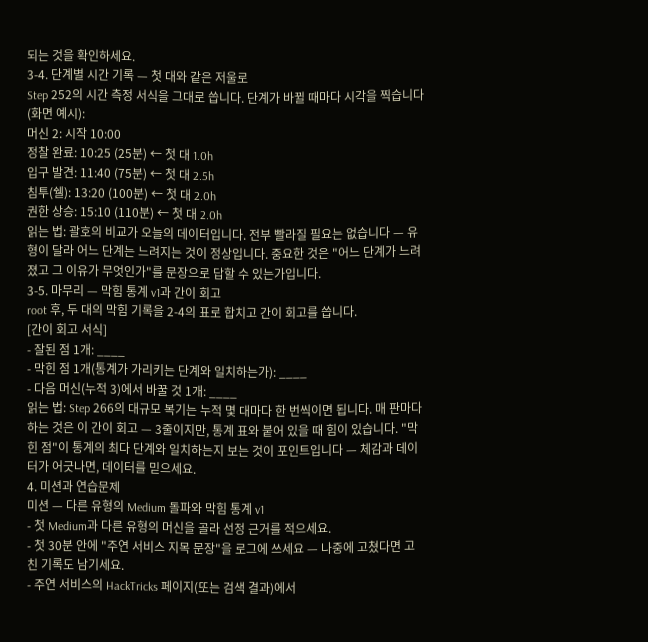되는 것을 확인하세요.
3-4. 단계별 시간 기록 — 첫 대와 같은 저울로
Step 252의 시간 측정 서식을 그대로 씁니다. 단계가 바뀔 때마다 시각을 찍습니다 (화면 예시):
머신 2: 시작 10:00
정찰 완료: 10:25 (25분) ← 첫 대 1.0h
입구 발견: 11:40 (75분) ← 첫 대 2.5h
침투(쉘): 13:20 (100분) ← 첫 대 2.0h
권한 상승: 15:10 (110분) ← 첫 대 2.0h
읽는 법: 괄호의 비교가 오늘의 데이터입니다. 전부 빨라질 필요는 없습니다 — 유형이 달라 어느 단계는 느려지는 것이 정상입니다. 중요한 것은 "어느 단계가 느려졌고 그 이유가 무엇인가"를 문장으로 답할 수 있는가입니다.
3-5. 마무리 — 막힘 통계 v1과 간이 회고
root 후, 두 대의 막힘 기록을 2-4의 표로 합치고 간이 회고를 씁니다.
[간이 회고 서식]
- 잘된 점 1개: ____
- 막힌 점 1개(통계가 가리키는 단계와 일치하는가): ____
- 다음 머신(누적 3)에서 바꿀 것 1개: ____
읽는 법: Step 266의 대규모 복기는 누적 몇 대마다 한 번씩이면 됩니다. 매 판마다 하는 것은 이 간이 회고 — 3줄이지만, 통계 표와 붙어 있을 때 힘이 있습니다. "막힌 점"이 통계의 최다 단계와 일치하는지 보는 것이 포인트입니다 — 체감과 데이터가 어긋나면, 데이터를 믿으세요.
4. 미션과 연습문제
미션 — 다른 유형의 Medium 돌파와 막힘 통계 v1
- 첫 Medium과 다른 유형의 머신을 골라 선정 근거를 적으세요.
- 첫 30분 안에 "주연 서비스 지목 문장"을 로그에 쓰세요 — 나중에 고쳤다면 고친 기록도 남기세요.
- 주연 서비스의 HackTricks 페이지(또는 검색 결과)에서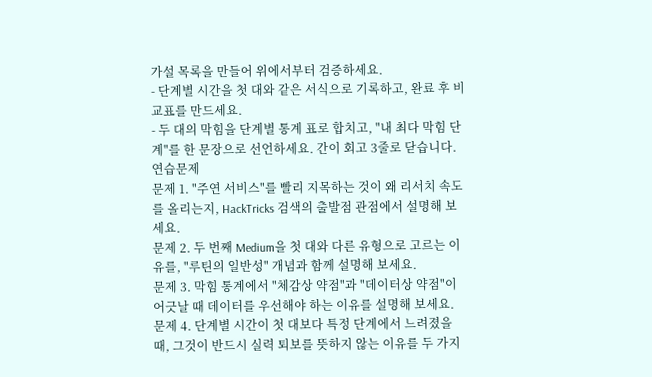가설 목록을 만들어 위에서부터 검증하세요.
- 단계별 시간을 첫 대와 같은 서식으로 기록하고, 완료 후 비교표를 만드세요.
- 두 대의 막힘을 단계별 통계 표로 합치고, "내 최다 막힘 단계"를 한 문장으로 선언하세요. 간이 회고 3줄로 닫습니다.
연습문제
문제 1. "주연 서비스"를 빨리 지목하는 것이 왜 리서치 속도를 올리는지, HackTricks 검색의 출발점 관점에서 설명해 보세요.
문제 2. 두 번째 Medium을 첫 대와 다른 유형으로 고르는 이유를, "루틴의 일반성" 개념과 함께 설명해 보세요.
문제 3. 막힘 통계에서 "체감상 약점"과 "데이터상 약점"이 어긋날 때 데이터를 우선해야 하는 이유를 설명해 보세요.
문제 4. 단계별 시간이 첫 대보다 특정 단계에서 느려졌을 때, 그것이 반드시 실력 퇴보를 뜻하지 않는 이유를 두 가지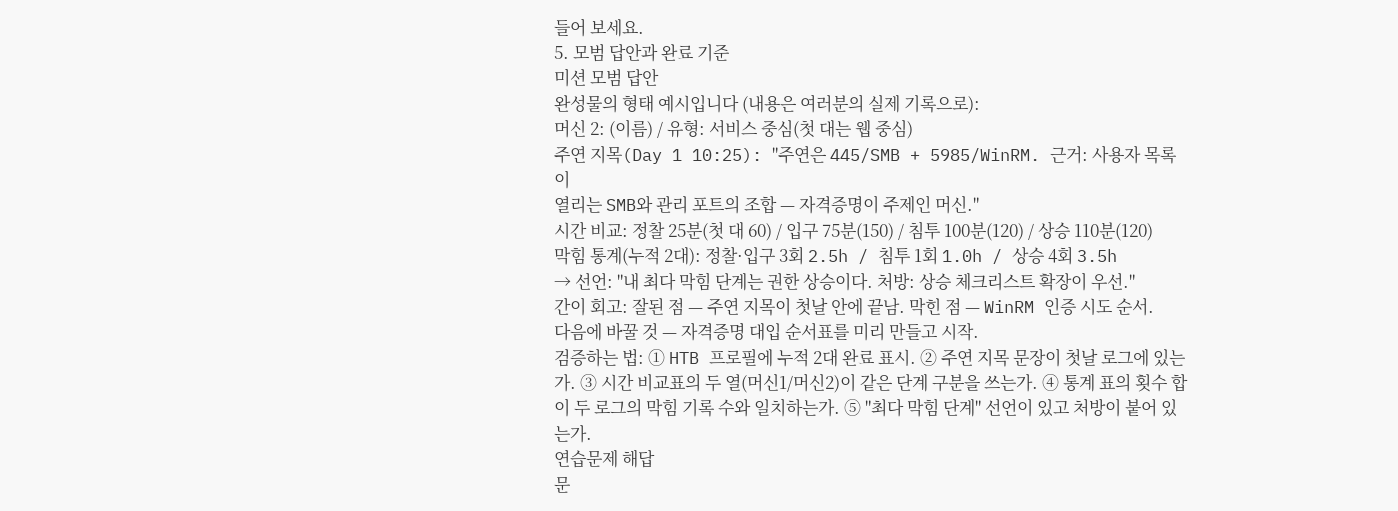들어 보세요.
5. 모범 답안과 완료 기준
미션 모범 답안
완성물의 형태 예시입니다 (내용은 여러분의 실제 기록으로):
머신 2: (이름) / 유형: 서비스 중심(첫 대는 웹 중심)
주연 지목(Day 1 10:25): "주연은 445/SMB + 5985/WinRM. 근거: 사용자 목록이
열리는 SMB와 관리 포트의 조합 — 자격증명이 주제인 머신."
시간 비교: 정찰 25분(첫 대 60) / 입구 75분(150) / 침투 100분(120) / 상승 110분(120)
막힘 통계(누적 2대): 정찰·입구 3회 2.5h / 침투 1회 1.0h / 상승 4회 3.5h
→ 선언: "내 최다 막힘 단계는 권한 상승이다. 처방: 상승 체크리스트 확장이 우선."
간이 회고: 잘된 점 — 주연 지목이 첫날 안에 끝남. 막힌 점 — WinRM 인증 시도 순서.
다음에 바꿀 것 — 자격증명 대입 순서표를 미리 만들고 시작.
검증하는 법: ① HTB 프로필에 누적 2대 완료 표시. ② 주연 지목 문장이 첫날 로그에 있는가. ③ 시간 비교표의 두 열(머신1/머신2)이 같은 단계 구분을 쓰는가. ④ 통계 표의 횟수 합이 두 로그의 막힘 기록 수와 일치하는가. ⑤ "최다 막힘 단계" 선언이 있고 처방이 붙어 있는가.
연습문제 해답
문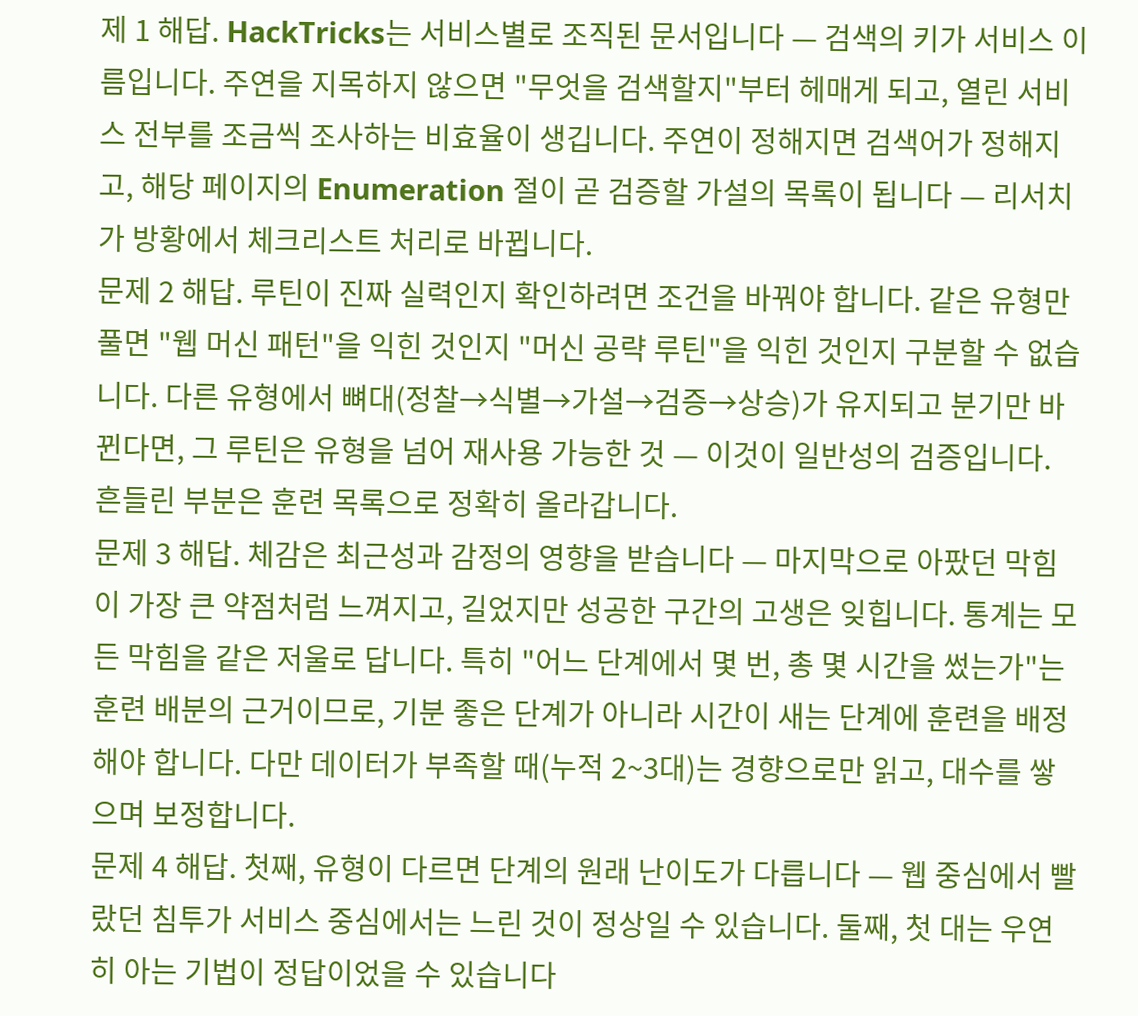제 1 해답. HackTricks는 서비스별로 조직된 문서입니다 — 검색의 키가 서비스 이름입니다. 주연을 지목하지 않으면 "무엇을 검색할지"부터 헤매게 되고, 열린 서비스 전부를 조금씩 조사하는 비효율이 생깁니다. 주연이 정해지면 검색어가 정해지고, 해당 페이지의 Enumeration 절이 곧 검증할 가설의 목록이 됩니다 — 리서치가 방황에서 체크리스트 처리로 바뀝니다.
문제 2 해답. 루틴이 진짜 실력인지 확인하려면 조건을 바꿔야 합니다. 같은 유형만 풀면 "웹 머신 패턴"을 익힌 것인지 "머신 공략 루틴"을 익힌 것인지 구분할 수 없습니다. 다른 유형에서 뼈대(정찰→식별→가설→검증→상승)가 유지되고 분기만 바뀐다면, 그 루틴은 유형을 넘어 재사용 가능한 것 — 이것이 일반성의 검증입니다. 흔들린 부분은 훈련 목록으로 정확히 올라갑니다.
문제 3 해답. 체감은 최근성과 감정의 영향을 받습니다 — 마지막으로 아팠던 막힘이 가장 큰 약점처럼 느껴지고, 길었지만 성공한 구간의 고생은 잊힙니다. 통계는 모든 막힘을 같은 저울로 답니다. 특히 "어느 단계에서 몇 번, 총 몇 시간을 썼는가"는 훈련 배분의 근거이므로, 기분 좋은 단계가 아니라 시간이 새는 단계에 훈련을 배정해야 합니다. 다만 데이터가 부족할 때(누적 2~3대)는 경향으로만 읽고, 대수를 쌓으며 보정합니다.
문제 4 해답. 첫째, 유형이 다르면 단계의 원래 난이도가 다릅니다 — 웹 중심에서 빨랐던 침투가 서비스 중심에서는 느린 것이 정상일 수 있습니다. 둘째, 첫 대는 우연히 아는 기법이 정답이었을 수 있습니다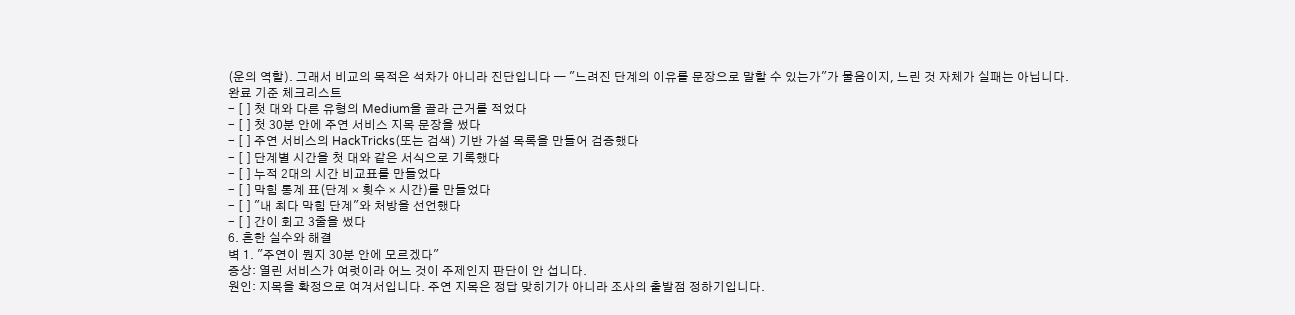(운의 역할). 그래서 비교의 목적은 석차가 아니라 진단입니다 — "느려진 단계의 이유를 문장으로 말할 수 있는가"가 물음이지, 느린 것 자체가 실패는 아닙니다.
완료 기준 체크리스트
- [ ] 첫 대와 다른 유형의 Medium을 골라 근거를 적었다
- [ ] 첫 30분 안에 주연 서비스 지목 문장을 썼다
- [ ] 주연 서비스의 HackTricks(또는 검색) 기반 가설 목록을 만들어 검증했다
- [ ] 단계별 시간을 첫 대와 같은 서식으로 기록했다
- [ ] 누적 2대의 시간 비교표를 만들었다
- [ ] 막힘 통계 표(단계 × 횟수 × 시간)를 만들었다
- [ ] "내 최다 막힘 단계"와 처방을 선언했다
- [ ] 간이 회고 3줄을 썼다
6. 흔한 실수와 해결
벽 1. "주연이 뭔지 30분 안에 모르겠다"
증상: 열린 서비스가 여럿이라 어느 것이 주제인지 판단이 안 섭니다.
원인: 지목을 확정으로 여겨서입니다. 주연 지목은 정답 맞히기가 아니라 조사의 출발점 정하기입니다.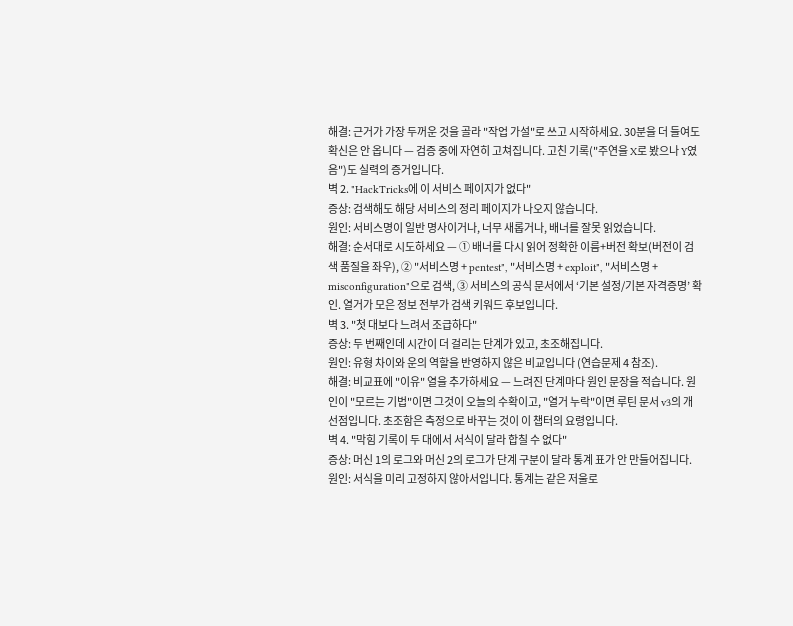해결: 근거가 가장 두꺼운 것을 골라 "작업 가설"로 쓰고 시작하세요. 30분을 더 들여도 확신은 안 옵니다 — 검증 중에 자연히 고쳐집니다. 고친 기록("주연을 X로 봤으나 Y였음")도 실력의 증거입니다.
벽 2. "HackTricks에 이 서비스 페이지가 없다"
증상: 검색해도 해당 서비스의 정리 페이지가 나오지 않습니다.
원인: 서비스명이 일반 명사이거나, 너무 새롭거나, 배너를 잘못 읽었습니다.
해결: 순서대로 시도하세요 — ① 배너를 다시 읽어 정확한 이름+버전 확보(버전이 검색 품질을 좌우), ② "서비스명 + pentest", "서비스명 + exploit", "서비스명 + misconfiguration"으로 검색, ③ 서비스의 공식 문서에서 ‘기본 설정/기본 자격증명’ 확인. 열거가 모은 정보 전부가 검색 키워드 후보입니다.
벽 3. "첫 대보다 느려서 조급하다"
증상: 두 번째인데 시간이 더 걸리는 단계가 있고, 초조해집니다.
원인: 유형 차이와 운의 역할을 반영하지 않은 비교입니다 (연습문제 4 참조).
해결: 비교표에 "이유" 열을 추가하세요 — 느려진 단계마다 원인 문장을 적습니다. 원인이 "모르는 기법"이면 그것이 오늘의 수확이고, "열거 누락"이면 루틴 문서 v3의 개선점입니다. 초조함은 측정으로 바꾸는 것이 이 챕터의 요령입니다.
벽 4. "막힘 기록이 두 대에서 서식이 달라 합칠 수 없다"
증상: 머신 1의 로그와 머신 2의 로그가 단계 구분이 달라 통계 표가 안 만들어집니다.
원인: 서식을 미리 고정하지 않아서입니다. 통계는 같은 저울로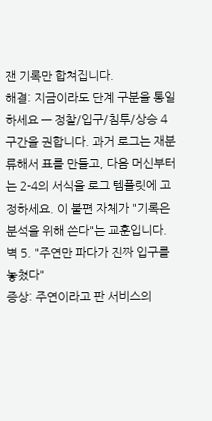잰 기록만 합쳐집니다.
해결: 지금이라도 단계 구분을 통일하세요 — 정찰/입구/침투/상승 4구간을 권합니다. 과거 로그는 재분류해서 표를 만들고, 다음 머신부터는 2-4의 서식을 로그 템플릿에 고정하세요. 이 불편 자체가 "기록은 분석을 위해 쓴다"는 교훈입니다.
벽 5. "주연만 파다가 진짜 입구를 놓쳤다"
증상: 주연이라고 판 서비스의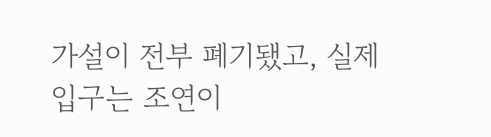가설이 전부 폐기됐고, 실제 입구는 조연이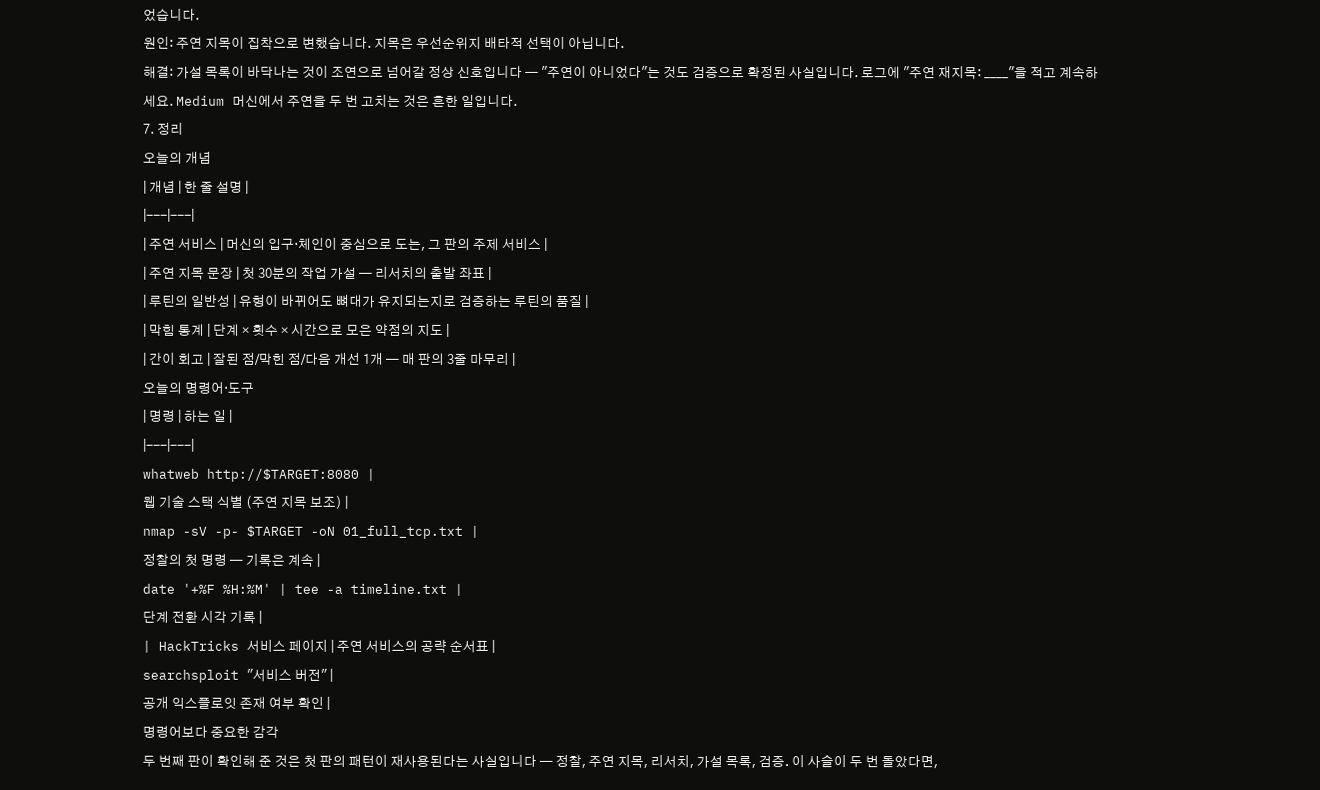었습니다.
원인: 주연 지목이 집착으로 변했습니다. 지목은 우선순위지 배타적 선택이 아닙니다.
해결: 가설 목록이 바닥나는 것이 조연으로 넘어갈 정상 신호입니다 — "주연이 아니었다"는 것도 검증으로 확정된 사실입니다. 로그에 "주연 재지목: ____"을 적고 계속하세요. Medium 머신에서 주연을 두 번 고치는 것은 흔한 일입니다.
7. 정리
오늘의 개념
| 개념 | 한 줄 설명 |
|---|---|
| 주연 서비스 | 머신의 입구·체인이 중심으로 도는, 그 판의 주제 서비스 |
| 주연 지목 문장 | 첫 30분의 작업 가설 — 리서치의 출발 좌표 |
| 루틴의 일반성 | 유형이 바뀌어도 뼈대가 유지되는지로 검증하는 루틴의 품질 |
| 막힘 통계 | 단계 × 횟수 × 시간으로 모은 약점의 지도 |
| 간이 회고 | 잘된 점/막힌 점/다음 개선 1개 — 매 판의 3줄 마무리 |
오늘의 명령어·도구
| 명령 | 하는 일 |
|---|---|
whatweb http://$TARGET:8080 |
웹 기술 스택 식별 (주연 지목 보조) |
nmap -sV -p- $TARGET -oN 01_full_tcp.txt |
정찰의 첫 명령 — 기록은 계속 |
date '+%F %H:%M' | tee -a timeline.txt |
단계 전환 시각 기록 |
| HackTricks 서비스 페이지 | 주연 서비스의 공략 순서표 |
searchsploit "서비스 버전" |
공개 익스플로잇 존재 여부 확인 |
명령어보다 중요한 감각
두 번째 판이 확인해 준 것은 첫 판의 패턴이 재사용된다는 사실입니다 — 정찰, 주연 지목, 리서치, 가설 목록, 검증. 이 사슬이 두 번 돌았다면,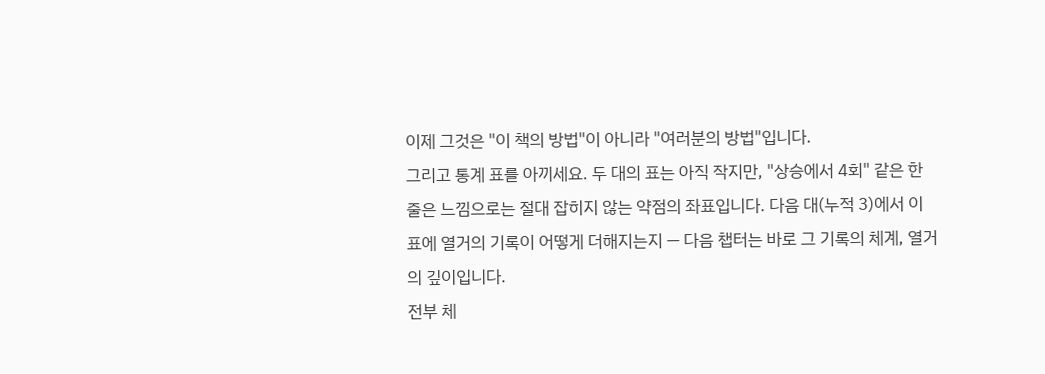이제 그것은 "이 책의 방법"이 아니라 "여러분의 방법"입니다.
그리고 통계 표를 아끼세요. 두 대의 표는 아직 작지만, "상승에서 4회" 같은 한 줄은 느낌으로는 절대 잡히지 않는 약점의 좌표입니다. 다음 대(누적 3)에서 이 표에 열거의 기록이 어떻게 더해지는지 — 다음 챕터는 바로 그 기록의 체계, 열거의 깊이입니다.
전부 체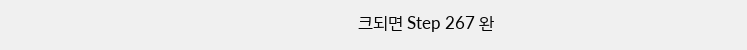크되면 Step 267 완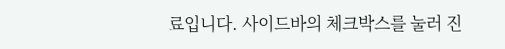료입니다. 사이드바의 체크박스를 눌러 진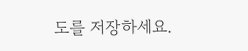도를 저장하세요.